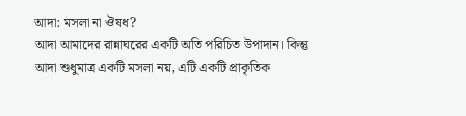আদা: মসলা না ঔষধ?
আদা আমাদের রান্নাঘরের একটি অতি পরিচিত উপাদান। কিন্তু আদা শুধুমাত্র একটি মসলা নয়, এটি একটি প্রাকৃতিক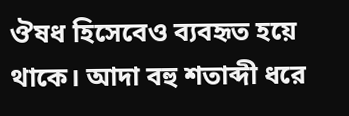ঔষধ হিসেবেও ব্যবহৃত হয়ে থাকে। আদা বহু শতাব্দী ধরে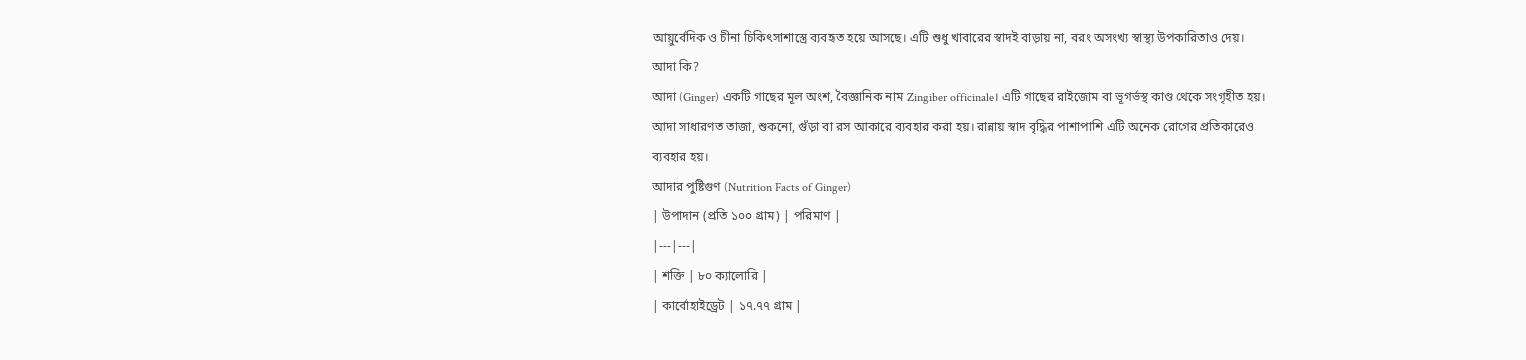আয়ুর্বেদিক ও চীনা চিকিৎসাশাস্ত্রে ব্যবহৃত হয়ে আসছে। এটি শুধু খাবারের স্বাদই বাড়ায় না, বরং অসংখ্য স্বাস্থ্য উপকারিতাও দেয়।
আদা কি?
আদা (Ginger) একটি গাছের মূল অংশ, বৈজ্ঞানিক নাম Zingiber officinale। এটি গাছের রাইজোম বা ভূগর্ভস্থ কাণ্ড থেকে সংগৃহীত হয়। আদা সাধারণত তাজা, শুকনো, গুঁড়া বা রস আকারে ব্যবহার করা হয়। রান্নায় স্বাদ বৃদ্ধির পাশাপাশি এটি অনেক রোগের প্রতিকারেও ব্যবহার হয়।
আদার পুষ্টিগুণ (Nutrition Facts of Ginger)
| উপাদান (প্রতি ১০০ গ্রাম) | পরিমাণ |
|---|---|
| শক্তি | ৮০ ক্যালোরি |
| কার্বোহাইড্রেট | ১৭.৭৭ গ্রাম |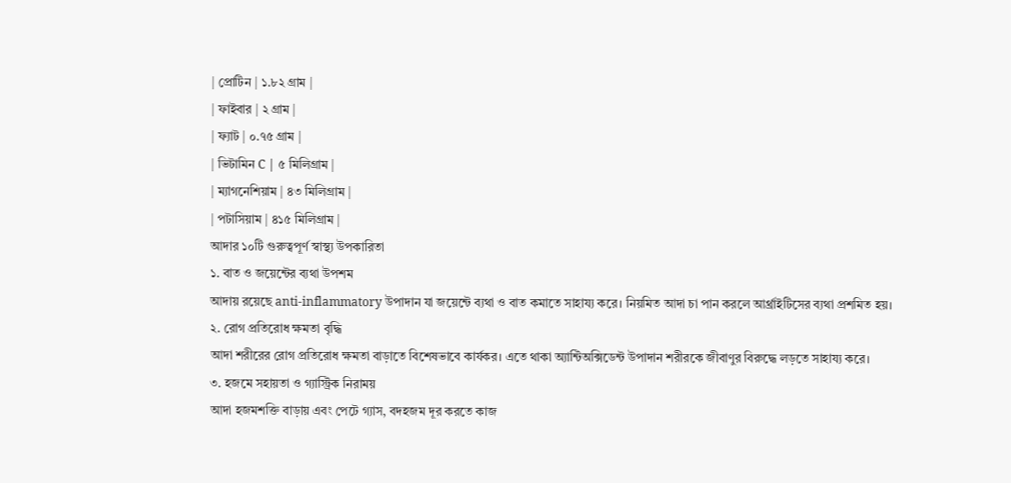| প্রোটিন | ১.৮২ গ্রাম |
| ফাইবার | ২ গ্রাম |
| ফ্যাট | ০.৭৫ গ্রাম |
| ভিটামিন C | ৫ মিলিগ্রাম |
| ম্যাগনেশিয়াম | ৪৩ মিলিগ্রাম |
| পটাসিয়াম | ৪১৫ মিলিগ্রাম |
আদার ১০টি গুরুত্বপূর্ণ স্বাস্থ্য উপকারিতা
১. বাত ও জয়েন্টের ব্যথা উপশম
আদায় রয়েছে anti-inflammatory উপাদান যা জয়েন্টে ব্যথা ও বাত কমাতে সাহায্য করে। নিয়মিত আদা চা পান করলে আর্থ্রাইটিসের ব্যথা প্রশমিত হয়।
২. রোগ প্রতিরোধ ক্ষমতা বৃদ্ধি
আদা শরীরের রোগ প্রতিরোধ ক্ষমতা বাড়াতে বিশেষভাবে কার্যকর। এতে থাকা অ্যান্টিঅক্সিডেন্ট উপাদান শরীরকে জীবাণুর বিরুদ্ধে লড়তে সাহায্য করে।
৩. হজমে সহায়তা ও গ্যাস্ট্রিক নিরাময়
আদা হজমশক্তি বাড়ায় এবং পেটে গ্যাস, বদহজম দূর করতে কাজ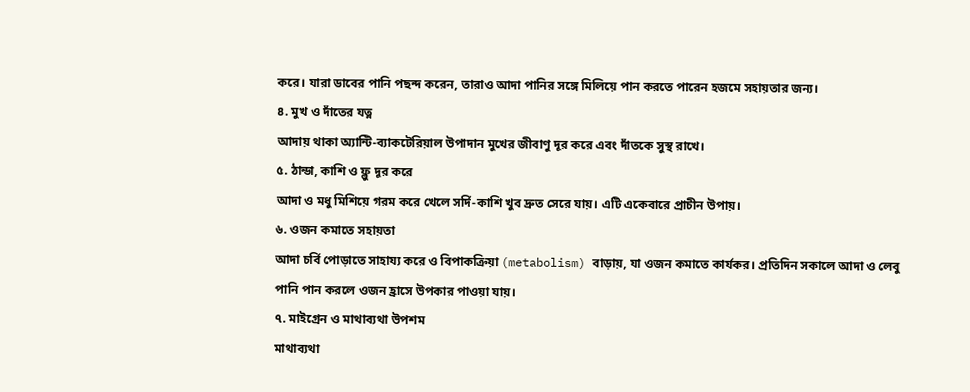করে। যারা ডাবের পানি পছন্দ করেন, তারাও আদা পানির সঙ্গে মিলিয়ে পান করতে পারেন হজমে সহায়তার জন্য।
৪. মুখ ও দাঁতের যত্ন
আদায় থাকা অ্যান্টি-ব্যাকটেরিয়াল উপাদান মুখের জীবাণু দূর করে এবং দাঁতকে সুস্থ রাখে।
৫. ঠান্ডা, কাশি ও ফ্লু দূর করে
আদা ও মধু মিশিয়ে গরম করে খেলে সর্দি-কাশি খুব দ্রুত সেরে যায়। এটি একেবারে প্রাচীন উপায়।
৬. ওজন কমাতে সহায়তা
আদা চর্বি পোড়াতে সাহায্য করে ও বিপাকক্রিয়া (metabolism) বাড়ায়, যা ওজন কমাতে কার্যকর। প্রতিদিন সকালে আদা ও লেবু পানি পান করলে ওজন হ্রাসে উপকার পাওয়া যায়।
৭. মাইগ্রেন ও মাথাব্যথা উপশম
মাথাব্যথা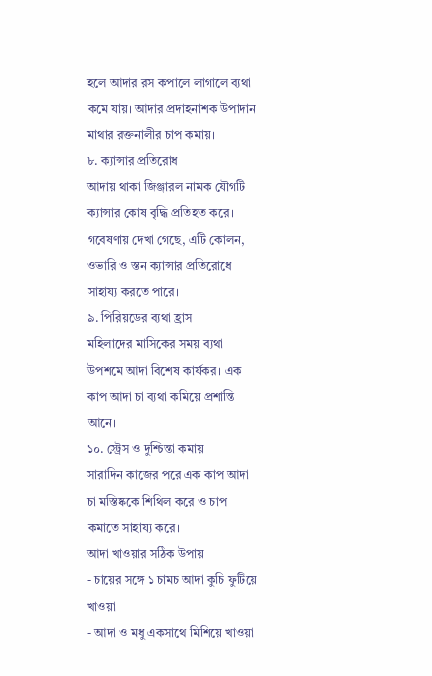হলে আদার রস কপালে লাগালে ব্যথা কমে যায়। আদার প্রদাহনাশক উপাদান মাথার রক্তনালীর চাপ কমায়।
৮. ক্যান্সার প্রতিরোধ
আদায় থাকা জিঞ্জারল নামক যৌগটি ক্যান্সার কোষ বৃদ্ধি প্রতিহত করে। গবেষণায় দেখা গেছে, এটি কোলন, ওভারি ও স্তন ক্যান্সার প্রতিরোধে সাহায্য করতে পারে।
৯. পিরিয়ডের ব্যথা হ্রাস
মহিলাদের মাসিকের সময় ব্যথা উপশমে আদা বিশেষ কার্যকর। এক কাপ আদা চা ব্যথা কমিয়ে প্রশান্তি আনে।
১০. স্ট্রেস ও দুশ্চিন্তা কমায়
সারাদিন কাজের পরে এক কাপ আদা চা মস্তিষ্ককে শিথিল করে ও চাপ কমাতে সাহায্য করে।
আদা খাওয়ার সঠিক উপায়
- চায়ের সঙ্গে ১ চামচ আদা কুচি ফুটিয়ে খাওয়া
- আদা ও মধু একসাথে মিশিয়ে খাওয়া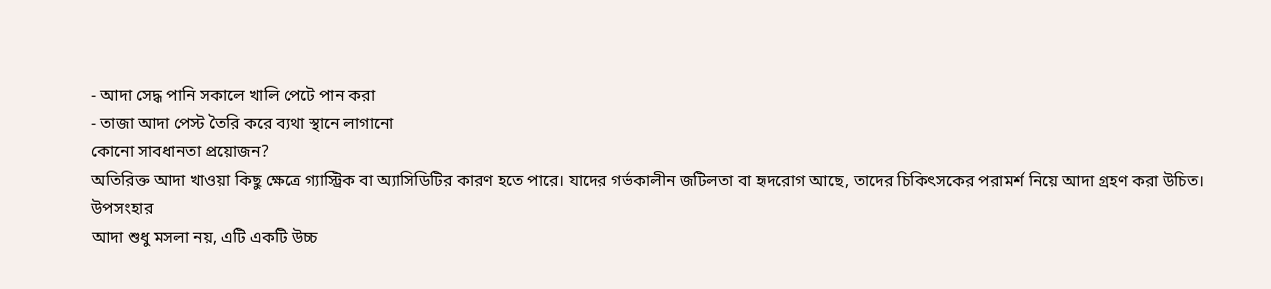- আদা সেদ্ধ পানি সকালে খালি পেটে পান করা
- তাজা আদা পেস্ট তৈরি করে ব্যথা স্থানে লাগানো
কোনো সাবধানতা প্রয়োজন?
অতিরিক্ত আদা খাওয়া কিছু ক্ষেত্রে গ্যাস্ট্রিক বা অ্যাসিডিটির কারণ হতে পারে। যাদের গর্ভকালীন জটিলতা বা হৃদরোগ আছে, তাদের চিকিৎসকের পরামর্শ নিয়ে আদা গ্রহণ করা উচিত।
উপসংহার
আদা শুধু মসলা নয়, এটি একটি উচ্চ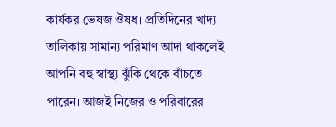কার্যকর ভেষজ ঔষধ। প্রতিদিনের খাদ্য তালিকায় সামান্য পরিমাণ আদা থাকলেই আপনি বহু স্বাস্থ্য ঝুঁকি থেকে বাঁচতে পারেন। আজই নিজের ও পরিবারের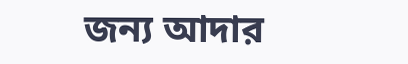জন্য আদার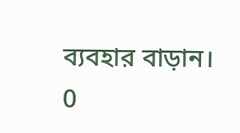ব্যবহার বাড়ান।
0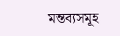মন্তব্যসমূহ